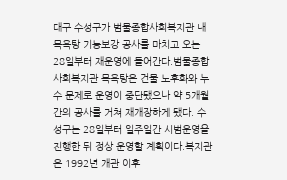대구 수성구가 범물종합사회복지관 내 목욕탕 기능보강 공사를 마치고 오는 28일부터 재운영에 들어간다.범물종합사회복지관 목욕탕은 건물 노후화와 누수 문제로 운영이 중단됐으나 약 5개월간의 공사를 거쳐 재개장하게 됐다. 수성구는 28일부터 일주일간 시범운영을 진행한 뒤 정상 운영할 계획이다.복지관은 1992년 개관 이후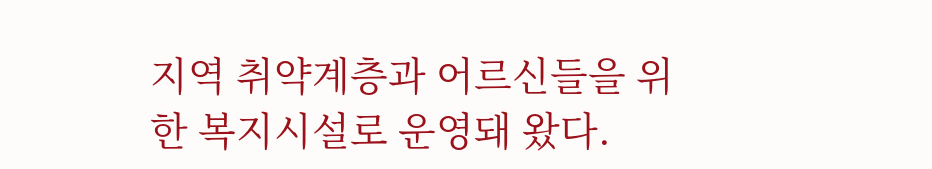지역 취약계층과 어르신들을 위한 복지시설로 운영돼 왔다.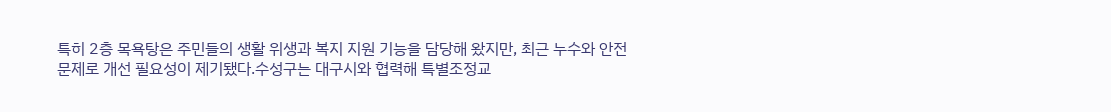특히 2층 목욕탕은 주민들의 생활 위생과 복지 지원 기능을 담당해 왔지만, 최근 누수와 안전 문제로 개선 필요성이 제기됐다.수성구는 대구시와 협력해 특별조정교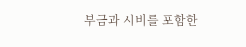부금과 시비를 포함한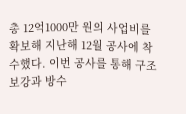총 12억1000만 원의 사업비를 확보해 지난해 12월 공사에 착수했다. 이번 공사를 통해 구조보강과 방수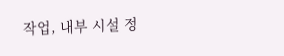작업, 내부 시설 정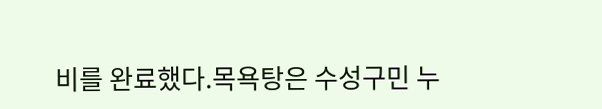비를 완료했다.목욕탕은 수성구민 누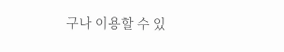구나 이용할 수 있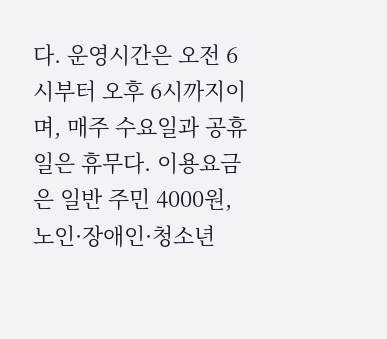다. 운영시간은 오전 6시부터 오후 6시까지이며, 매주 수요일과 공휴일은 휴무다. 이용요금은 일반 주민 4000원, 노인·장애인·청소년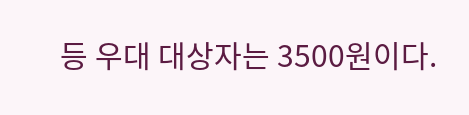등 우대 대상자는 3500원이다.